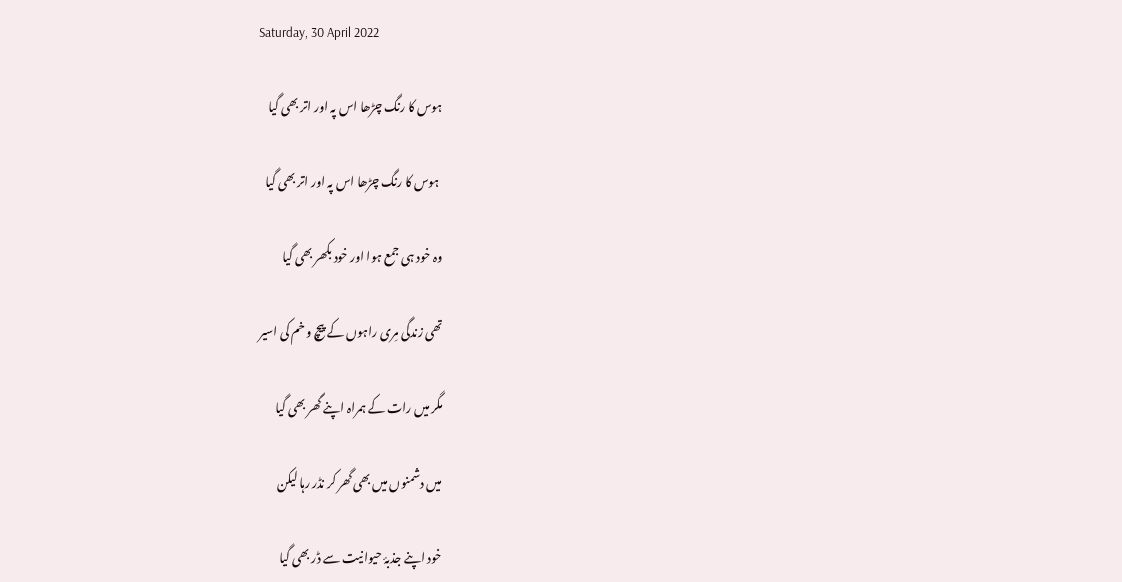Saturday, 30 April 2022

ہوس کا رنگ چڑھا اس پہ اور اتر بھی گیا

 ہوس کا رنگ چڑھا اس پہ اور اتر بھی گیا

وہ خود ہی جمع ہوا اور خود بکھر بھی گیا

تھی زندگی مِری راہوں کے پیچ و خم کی اسیر

مگر میں رات کے ہمراہ اپنے گھر بھی گیا

میں دشمنوں میں بھی گھر کر نڈر رہا لیکن

خود اپنے جذبۂ حیوانیت سے ڈر بھی گیا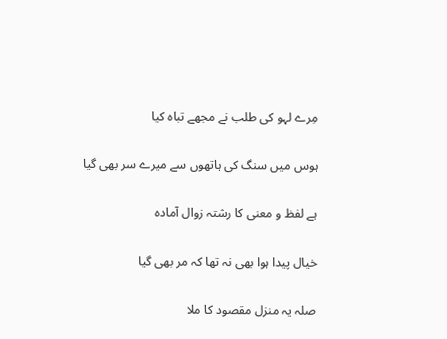مِرے لہو کی طلب نے مجھے تباہ کیا

ہوس میں سنگ کی ہاتھوں سے میرے سر بھی گیا

ہے لفظ و معنی کا رشتہ زوال آمادہ

خیال پیدا ہوا بھی نہ تھا کہ مر بھی گیا

صلہ یہ منزل مقصود کا ملا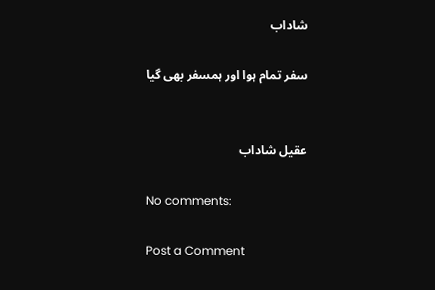شاداب

سفر تمام ہوا اور ہمسفر بھی گیا


عقیل شاداب

No comments:

Post a Comment